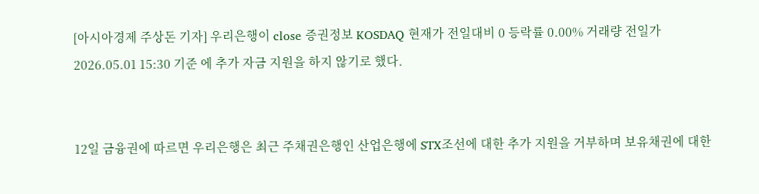[아시아경제 주상돈 기자] 우리은행이 close 증권정보 KOSDAQ 현재가 전일대비 0 등락률 0.00% 거래량 전일가 2026.05.01 15:30 기준 에 추가 자금 지원을 하지 않기로 했다.


12일 금융권에 따르면 우리은행은 최근 주채권은행인 산업은행에 STX조선에 대한 추가 지원을 거부하며 보유채권에 대한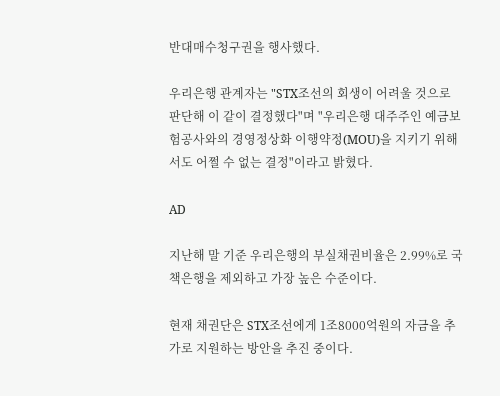반대매수청구권을 행사했다.

우리은행 관계자는 "STX조선의 회생이 어려울 것으로 판단해 이 같이 결정했다"며 "우리은행 대주주인 예금보험공사와의 경영정상화 이행약정(MOU)을 지키기 위해서도 어쩔 수 없는 결정"이라고 밝혔다.

AD

지난해 말 기준 우리은행의 부실채권비율은 2.99%로 국책은행을 제외하고 가장 높은 수준이다.

현재 채권단은 STX조선에게 1조8000억원의 자금을 추가로 지원하는 방안을 추진 중이다.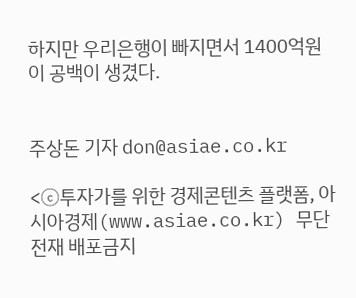하지만 우리은행이 빠지면서 1400억원이 공백이 생겼다.


주상돈 기자 don@asiae.co.kr

<ⓒ투자가를 위한 경제콘텐츠 플랫폼, 아시아경제(www.asiae.co.kr) 무단전재 배포금지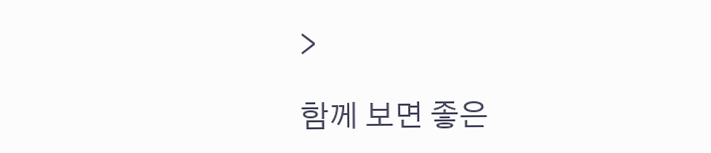>

함께 보면 좋은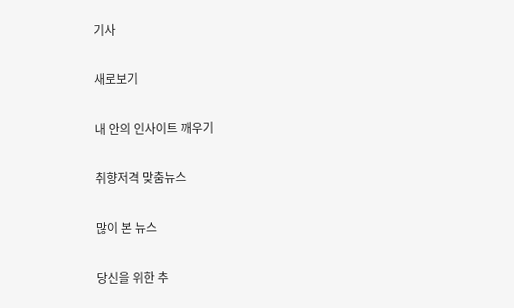기사

새로보기

내 안의 인사이트 깨우기

취향저격 맞춤뉴스

많이 본 뉴스

당신을 위한 추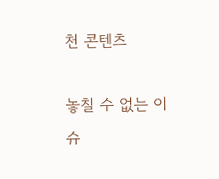천 콘텐츠

놓칠 수 없는 이슈